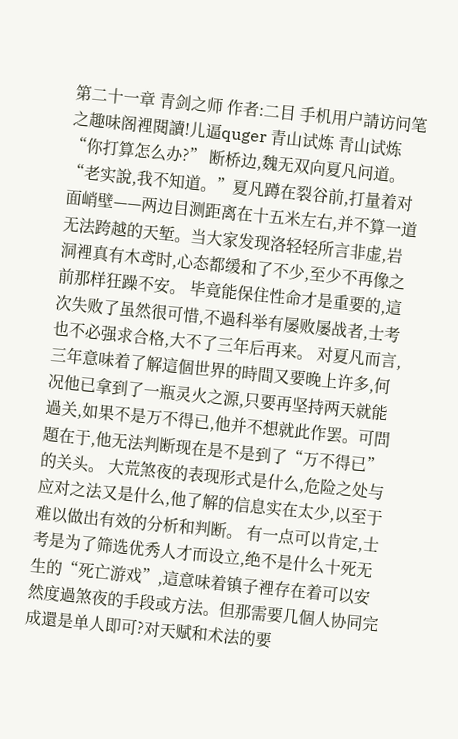第二十一章 青剑之师 作者:二目 手机用户請访问笔之趣味阁裡閱讀!儿逼quger 青山试炼 青山试炼 “你打算怎么办?” 断桥边,魏无双向夏凡问道。 “老实說,我不知道。”夏凡蹲在裂谷前,打量着对面峭壁——两边目测距离在十五米左右,并不算一道无法跨越的天堑。当大家发现洛轻轻所言非虚,岩洞裡真有木鸢时,心态都缓和了不少,至少不再像之前那样狂躁不安。 毕竟能保住性命才是重要的,這次失败了虽然很可惜,不過科举有屡败屡战者,士考也不必强求合格,大不了三年后再来。 对夏凡而言,三年意味着了解這個世界的時間又要晚上许多,何况他已拿到了一瓶灵火之源,只要再坚持两天就能過关,如果不是万不得已,他并不想就此作罢。可問題在于,他无法判断现在是不是到了“万不得已”的关头。 大荒煞夜的表现形式是什么,危险之处与应对之法又是什么,他了解的信息实在太少,以至于难以做出有效的分析和判断。 有一点可以肯定,士考是为了筛选优秀人才而设立,绝不是什么十死无生的“死亡游戏”,這意味着镇子裡存在着可以安然度過煞夜的手段或方法。但那需要几個人协同完成還是单人即可?对天赋和术法的要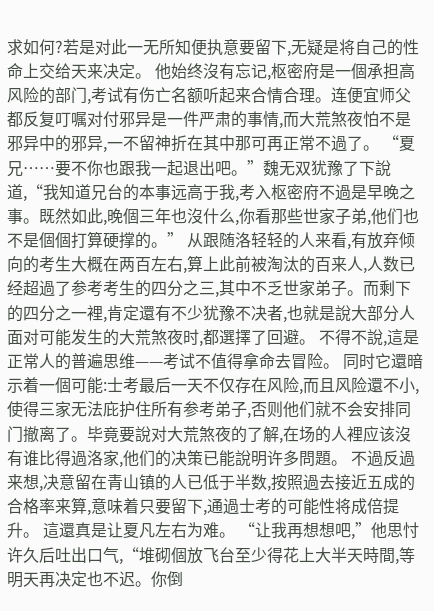求如何?若是对此一无所知便执意要留下,无疑是将自己的性命上交给天来决定。 他始终沒有忘记,枢密府是一個承担高风险的部门,考试有伤亡名额听起来合情合理。连便宜师父都反复叮嘱对付邪异是一件严肃的事情,而大荒煞夜怕不是邪异中的邪异,一不留神折在其中那可再正常不過了。 “夏兄……要不你也跟我一起退出吧。”魏无双犹豫了下說道,“我知道兄台的本事远高于我,考入枢密府不過是早晚之事。既然如此,晚個三年也沒什么,你看那些世家子弟,他们也不是個個打算硬撑的。” 从跟随洛轻轻的人来看,有放弃倾向的考生大概在两百左右,算上此前被淘汰的百来人,人数已经超過了参考考生的四分之三,其中不乏世家弟子。而剩下的四分之一裡,肯定還有不少犹豫不决者,也就是說大部分人面对可能发生的大荒煞夜时,都選擇了回避。 不得不說,這是正常人的普遍思维——考试不值得拿命去冒险。 同时它還暗示着一個可能:士考最后一天不仅存在风险,而且风险還不小,使得三家无法庇护住所有参考弟子,否则他们就不会安排同门撤离了。毕竟要說对大荒煞夜的了解,在场的人裡应该沒有谁比得過洛家,他们的决策已能說明许多問題。 不過反過来想,决意留在青山镇的人已低于半数,按照過去接近五成的合格率来算,意味着只要留下,通過士考的可能性将成倍提升。 這還真是让夏凡左右为难。 “让我再想想吧,”他思忖许久后吐出口气,“堆砌個放飞台至少得花上大半天時間,等明天再决定也不迟。你倒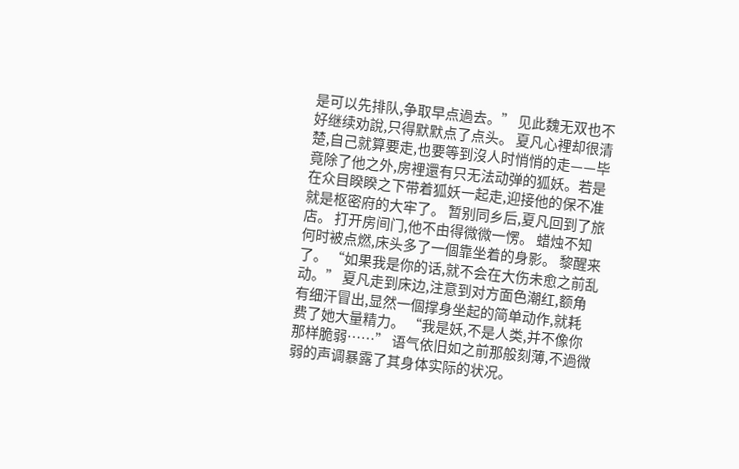是可以先排队,争取早点過去。” 见此魏无双也不好继续劝說,只得默默点了点头。 夏凡心裡却很清楚,自己就算要走,也要等到沒人时悄悄的走——毕竟除了他之外,房裡還有只无法动弹的狐妖。若是在众目睽睽之下带着狐妖一起走,迎接他的保不准就是枢密府的大牢了。 暂别同乡后,夏凡回到了旅店。 打开房间门,他不由得微微一愣。 蜡烛不知何时被点燃,床头多了一個靠坐着的身影。 黎醒来了。 “如果我是你的话,就不会在大伤未愈之前乱动。” 夏凡走到床边,注意到对方面色潮红,额角有细汗冒出,显然一個撑身坐起的简单动作,就耗费了她大量精力。 “我是妖,不是人类,并不像你那样脆弱……” 语气依旧如之前那般刻薄,不過微弱的声调暴露了其身体实际的状况。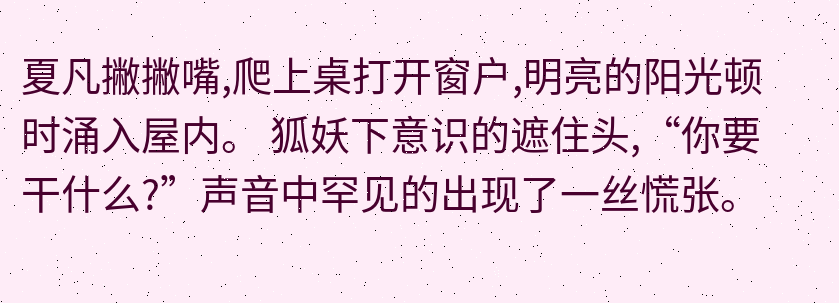夏凡撇撇嘴,爬上桌打开窗户,明亮的阳光顿时涌入屋内。 狐妖下意识的遮住头,“你要干什么?”声音中罕见的出现了一丝慌张。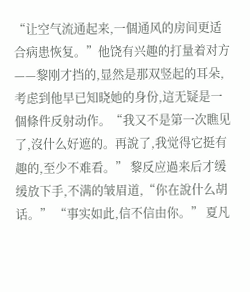“让空气流通起来,一個通风的房间更适合病患恢复。”他饶有兴趣的打量着对方——黎刚才挡的,显然是那双竖起的耳朵,考虑到他早已知晓她的身份,這无疑是一個條件反射动作。“我又不是第一次瞧见了,沒什么好遮的。再說了,我觉得它挺有趣的,至少不难看。” 黎反应過来后才缓缓放下手,不满的皱眉道,“你在說什么胡话。” “事实如此,信不信由你。” 夏凡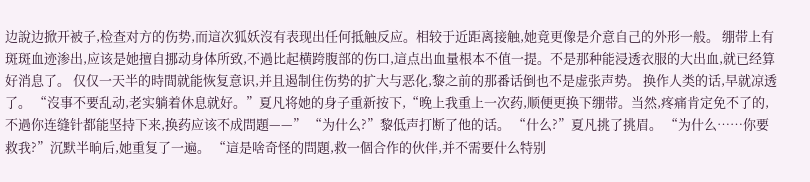边說边掀开被子,检查对方的伤势,而這次狐妖沒有表现出任何抵触反应。相较于近距离接触,她竟更像是介意自己的外形一般。 绷带上有斑斑血迹渗出,应该是她擅自挪动身体所致,不過比起横跨腹部的伤口,這点出血量根本不值一提。不是那种能浸透衣服的大出血,就已经算好消息了。 仅仅一天半的時間就能恢复意识,并且遏制住伤势的扩大与恶化,黎之前的那番话倒也不是虚张声势。 换作人类的话,早就凉透了。 “沒事不要乱动,老实躺着休息就好。”夏凡将她的身子重新按下,“晚上我重上一次药,顺便更换下绷带。当然,疼痛肯定免不了的,不過你连缝针都能坚持下来,换药应该不成問題——” “为什么?”黎低声打断了他的话。 “什么?”夏凡挑了挑眉。 “为什么……你要救我?”沉默半晌后,她重复了一遍。 “這是啥奇怪的問題,救一個合作的伙伴,并不需要什么特别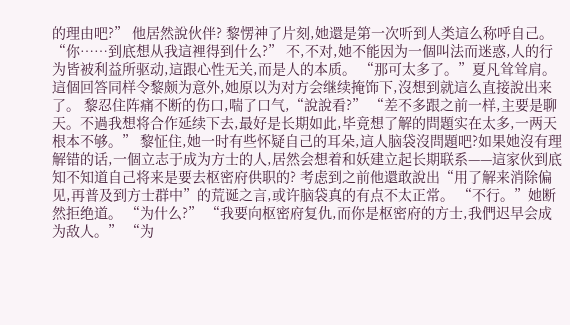的理由吧?” 他居然說伙伴? 黎愣神了片刻,她還是第一次听到人类這么称呼自己。 “你……到底想从我這裡得到什么?” 不,不对,她不能因为一個叫法而迷惑,人的行为皆被利益所驱动,這跟心性无关,而是人的本质。 “那可太多了。”夏凡耸耸肩。 這個回答同样令黎颇为意外,她原以为对方会继续掩饰下,沒想到就這么直接說出来了。 黎忍住阵痛不断的伤口,喘了口气,“說說看?” “差不多跟之前一样,主要是聊天。不過我想将合作延续下去,最好是长期如此,毕竟想了解的問題实在太多,一两天根本不够。” 黎怔住,她一时有些怀疑自己的耳朵,這人脑袋沒問題吧?如果她沒有理解错的话,一個立志于成为方士的人,居然会想着和妖建立起长期联系——這家伙到底知不知道自己将来是要去枢密府供职的? 考虑到之前他還敢說出“用了解来消除偏见,再普及到方士群中”的荒诞之言,或许脑袋真的有点不太正常。 “不行。”她断然拒绝道。 “为什么?” “我要向枢密府复仇,而你是枢密府的方士,我們迟早会成为敌人。” “为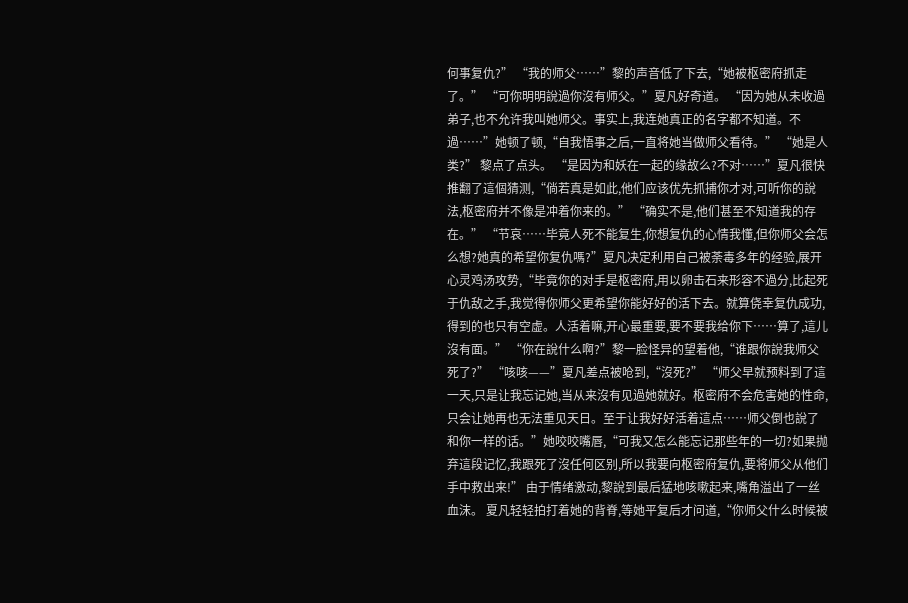何事复仇?” “我的师父……”黎的声音低了下去,“她被枢密府抓走了。” “可你明明說過你沒有师父。”夏凡好奇道。 “因为她从未收過弟子,也不允许我叫她师父。事实上,我连她真正的名字都不知道。不過……”她顿了顿,“自我悟事之后,一直将她当做师父看待。” “她是人类?” 黎点了点头。 “是因为和妖在一起的缘故么?不对……”夏凡很快推翻了這個猜测,“倘若真是如此,他们应该优先抓捕你才对,可听你的說法,枢密府并不像是冲着你来的。” “确实不是,他们甚至不知道我的存在。” “节哀……毕竟人死不能复生,你想复仇的心情我懂,但你师父会怎么想?她真的希望你复仇嗎?”夏凡决定利用自己被荼毒多年的经验,展开心灵鸡汤攻势,“毕竟你的对手是枢密府,用以卵击石来形容不過分,比起死于仇敌之手,我觉得你师父更希望你能好好的活下去。就算侥幸复仇成功,得到的也只有空虚。人活着嘛,开心最重要,要不要我给你下……算了,這儿沒有面。” “你在說什么啊?”黎一脸怪异的望着他,“谁跟你說我师父死了?” “咳咳——”夏凡差点被呛到,“沒死?” “师父早就预料到了這一天,只是让我忘记她,当从来沒有见過她就好。枢密府不会危害她的性命,只会让她再也无法重见天日。至于让我好好活着這点……师父倒也說了和你一样的话。”她咬咬嘴唇,“可我又怎么能忘记那些年的一切?如果抛弃這段记忆,我跟死了沒任何区别,所以我要向枢密府复仇,要将师父从他们手中救出来!” 由于情绪激动,黎說到最后猛地咳嗽起来,嘴角溢出了一丝血沫。 夏凡轻轻拍打着她的背脊,等她平复后才问道,“你师父什么时候被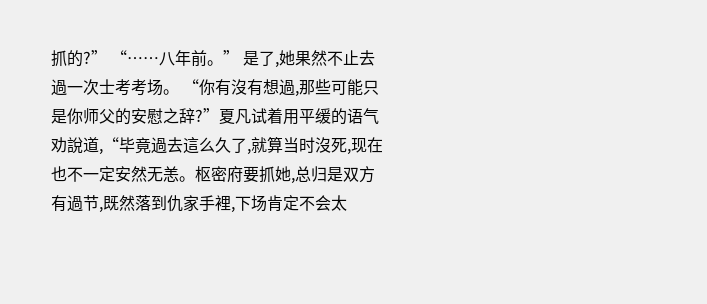抓的?” “……八年前。” 是了,她果然不止去過一次士考考场。 “你有沒有想過,那些可能只是你师父的安慰之辞?”夏凡试着用平缓的语气劝說道,“毕竟過去這么久了,就算当时沒死,现在也不一定安然无恙。枢密府要抓她,总归是双方有過节,既然落到仇家手裡,下场肯定不会太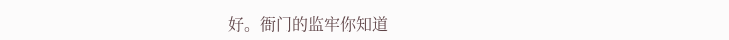好。衙门的监牢你知道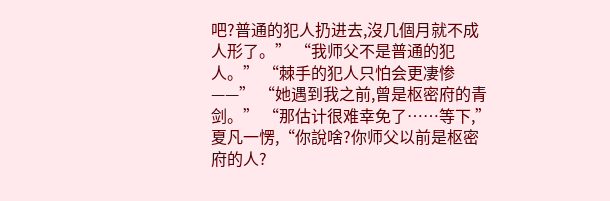吧?普通的犯人扔进去,沒几個月就不成人形了。” “我师父不是普通的犯人。” “棘手的犯人只怕会更凄惨——” “她遇到我之前,曾是枢密府的青剑。” “那估计很难幸免了……等下,”夏凡一愣,“你說啥?你师父以前是枢密府的人?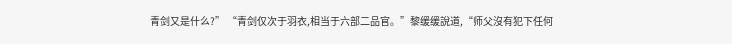青剑又是什么?” “青剑仅次于羽衣,相当于六部二品官。”黎缓缓說道,“师父沒有犯下任何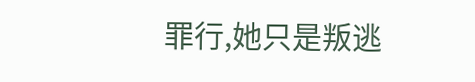罪行,她只是叛逃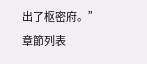出了枢密府。” 章節列表